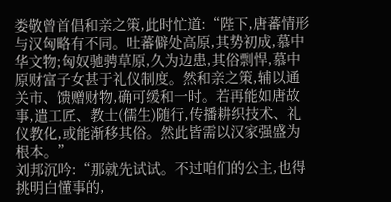娄敬曾首倡和亲之策,此时忙道:“陛下,唐蕃情形与汉匈略有不同。吐蕃僻处高原,其势初成,慕中华文物;匈奴驰骋草原,久为边患,其俗剽悍,慕中原财富子女甚于礼仪制度。然和亲之策,辅以通关市、馈赠财物,确可缓和一时。若再能如唐故事,遣工匠、教士(儒生)随行,传播耕织技术、礼仪教化,或能渐移其俗。然此皆需以汉家强盛为根本。”
刘邦沉吟:“那就先试试。不过咱们的公主,也得挑明白懂事的,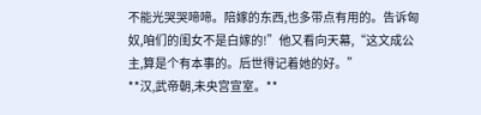不能光哭哭啼啼。陪嫁的东西,也多带点有用的。告诉匈奴,咱们的闺女不是白嫁的!”他又看向天幕,“这文成公主,算是个有本事的。后世得记着她的好。”
**汉,武帝朝,未央宫宣室。**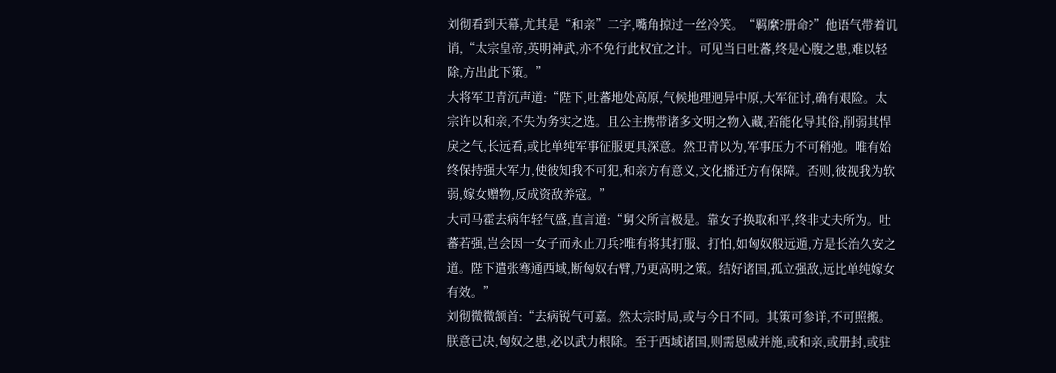刘彻看到天幕,尤其是“和亲”二字,嘴角掠过一丝冷笑。“羁縻?册命?”他语气带着讥诮,“太宗皇帝,英明神武,亦不免行此权宜之计。可见当日吐蕃,终是心腹之患,难以轻除,方出此下策。”
大将军卫青沉声道:“陛下,吐蕃地处高原,气候地理迥异中原,大军征讨,确有艰险。太宗许以和亲,不失为务实之选。且公主携带诸多文明之物入藏,若能化导其俗,削弱其悍戾之气,长远看,或比单纯军事征服更具深意。然卫青以为,军事压力不可稍弛。唯有始终保持强大军力,使彼知我不可犯,和亲方有意义,文化播迁方有保障。否则,彼视我为软弱,嫁女赠物,反成资敌养寇。”
大司马霍去病年轻气盛,直言道:“舅父所言极是。靠女子换取和平,终非丈夫所为。吐蕃若强,岂会因一女子而永止刀兵?唯有将其打服、打怕,如匈奴般远遁,方是长治久安之道。陛下遣张骞通西域,断匈奴右臂,乃更高明之策。结好诸国,孤立强敌,远比单纯嫁女有效。”
刘彻微微颔首:“去病锐气可嘉。然太宗时局,或与今日不同。其策可参详,不可照搬。朕意已决,匈奴之患,必以武力根除。至于西域诸国,则需恩威并施,或和亲,或册封,或驻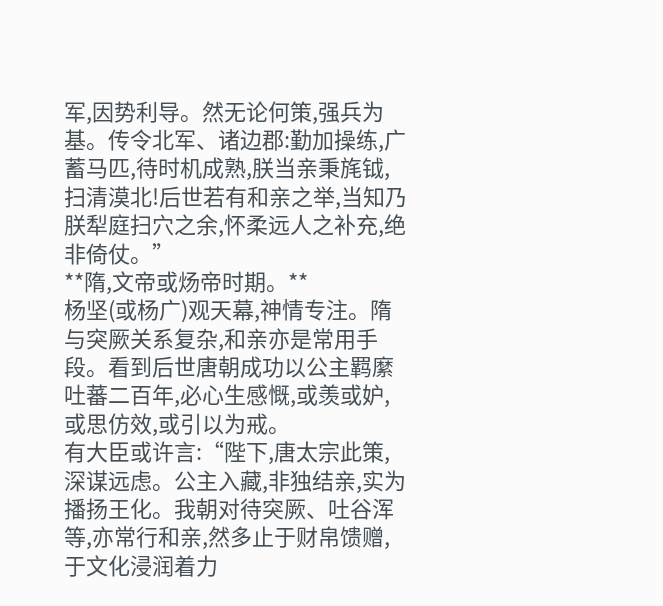军,因势利导。然无论何策,强兵为基。传令北军、诸边郡:勤加操练,广蓄马匹,待时机成熟,朕当亲秉旄钺,扫清漠北!后世若有和亲之举,当知乃朕犁庭扫穴之余,怀柔远人之补充,绝非倚仗。”
**隋,文帝或炀帝时期。**
杨坚(或杨广)观天幕,神情专注。隋与突厥关系复杂,和亲亦是常用手段。看到后世唐朝成功以公主羁縻吐蕃二百年,必心生感慨,或羡或妒,或思仿效,或引以为戒。
有大臣或许言:“陛下,唐太宗此策,深谋远虑。公主入藏,非独结亲,实为播扬王化。我朝对待突厥、吐谷浑等,亦常行和亲,然多止于财帛馈赠,于文化浸润着力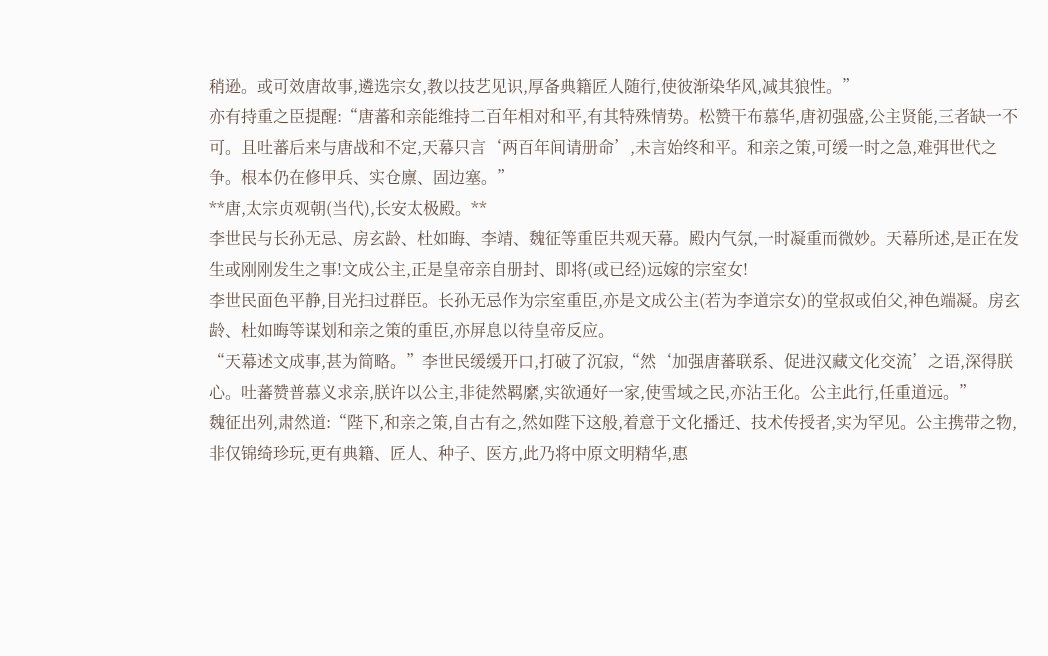稍逊。或可效唐故事,遴选宗女,教以技艺见识,厚备典籍匠人随行,使彼渐染华风,减其狼性。”
亦有持重之臣提醒:“唐蕃和亲能维持二百年相对和平,有其特殊情势。松赞干布慕华,唐初强盛,公主贤能,三者缺一不可。且吐蕃后来与唐战和不定,天幕只言‘两百年间请册命’,未言始终和平。和亲之策,可缓一时之急,难弭世代之争。根本仍在修甲兵、实仓廪、固边塞。”
**唐,太宗贞观朝(当代),长安太极殿。**
李世民与长孙无忌、房玄龄、杜如晦、李靖、魏征等重臣共观天幕。殿内气氛,一时凝重而微妙。天幕所述,是正在发生或刚刚发生之事!文成公主,正是皇帝亲自册封、即将(或已经)远嫁的宗室女!
李世民面色平静,目光扫过群臣。长孙无忌作为宗室重臣,亦是文成公主(若为李道宗女)的堂叔或伯父,神色端凝。房玄龄、杜如晦等谋划和亲之策的重臣,亦屏息以待皇帝反应。
“天幕述文成事,甚为简略。”李世民缓缓开口,打破了沉寂,“然‘加强唐蕃联系、促进汉藏文化交流’之语,深得朕心。吐蕃赞普慕义求亲,朕许以公主,非徒然羁縻,实欲通好一家,使雪域之民,亦沾王化。公主此行,任重道远。”
魏征出列,肃然道:“陛下,和亲之策,自古有之,然如陛下这般,着意于文化播迁、技术传授者,实为罕见。公主携带之物,非仅锦绮珍玩,更有典籍、匠人、种子、医方,此乃将中原文明精华,惠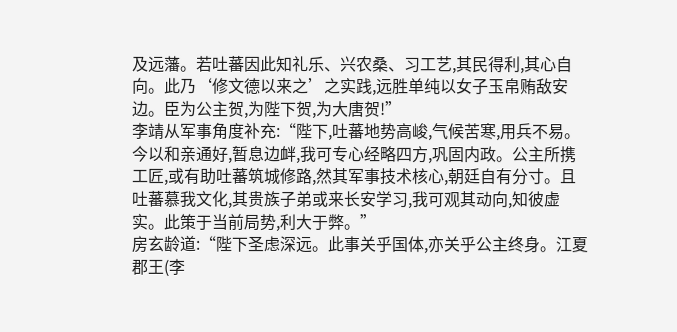及远藩。若吐蕃因此知礼乐、兴农桑、习工艺,其民得利,其心自向。此乃‘修文德以来之’之实践,远胜单纯以女子玉帛贿敌安边。臣为公主贺,为陛下贺,为大唐贺!”
李靖从军事角度补充:“陛下,吐蕃地势高峻,气候苦寒,用兵不易。今以和亲通好,暂息边衅,我可专心经略四方,巩固内政。公主所携工匠,或有助吐蕃筑城修路,然其军事技术核心,朝廷自有分寸。且吐蕃慕我文化,其贵族子弟或来长安学习,我可观其动向,知彼虚实。此策于当前局势,利大于弊。”
房玄龄道:“陛下圣虑深远。此事关乎国体,亦关乎公主终身。江夏郡王(李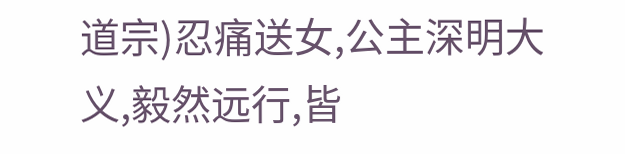道宗)忍痛送女,公主深明大义,毅然远行,皆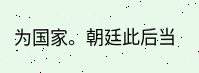为国家。朝廷此后当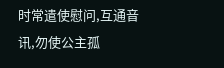时常遣使慰问,互通音讯,勿使公主孤